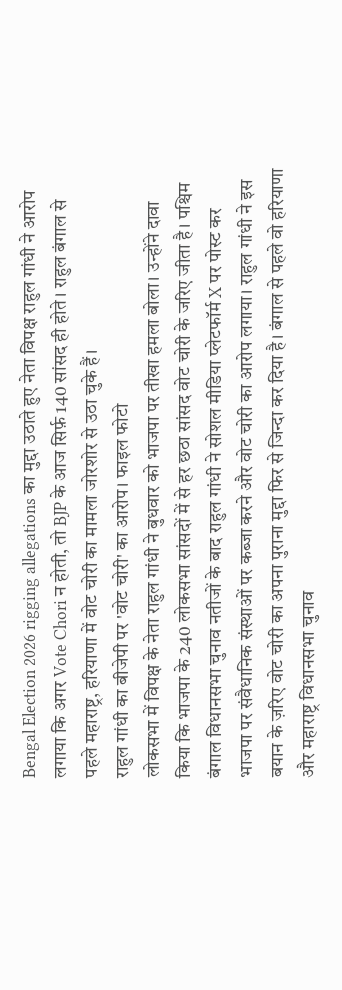Bengal Election 2026 rigging allegations का मुद्दा उठाते हुए नेता विपक्ष राहुल गांधी ने आरोप लगाया कि अगर Vote Chori न होती, तो BJP के आज सिर्फ़ 140 सांसद ही होते। राहुल बंगाल से पहले महाराष्ट्र, हरियाणा में वोट चोरी का मामला जोरशोर से उठा चुके हैं।
राहुल गांधी का बीजेपी पर 'वोट चोरी' का आरोप। फाइल फोटो
लोकसभा में विपक्ष के नेता राहुल गांधी ने बुधवार को भाजपा पर तीखा हमला बोला। उन्होंने दावा किया कि भाजपा के 240 लोकसभा सांसदों में से हर छठा सांसद वोट चोरी के जरिए जीता है। पश्चिम बंगाल विधानसभा चुनाव नतीजों के बाद राहुल गांधी ने सोशल मीडिया प्लेटफॉर्म X पर पोस्ट कर भाजपा पर संवैधानिक संस्थाओं पर कब्जा करने और वोट चोरी का आरोप लगाया। राहुल गांधी ने इस बयान के ज़रिए वोट चोरी का अपना पुराना मुद्दा फिर से जिन्दा कर दिया है। बंगाल से पहले वो हरियाणा और महाराष्ट्र विधानसभा चुनाव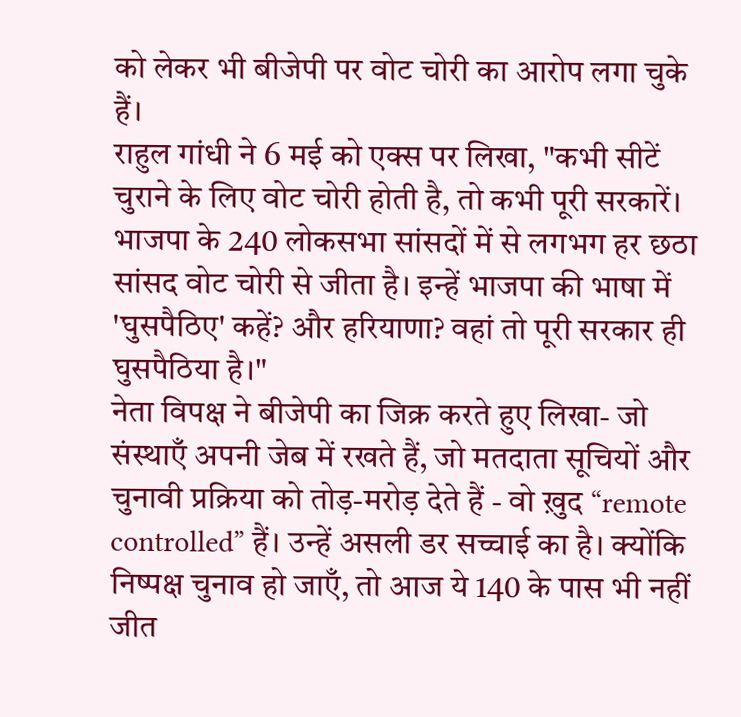को लेकर भी बीजेपी पर वोट चोरी का आरोप लगा चुके हैं।
राहुल गांधी ने 6 मई को एक्स पर लिखा, "कभी सीटें चुराने के लिए वोट चोरी होती है, तो कभी पूरी सरकारें। भाजपा के 240 लोकसभा सांसदों में से लगभग हर छठा सांसद वोट चोरी से जीता है। इन्हें भाजपा की भाषा में 'घुसपैठिए' कहें? और हरियाणा? वहां तो पूरी सरकार ही घुसपैठिया है।"
नेता विपक्ष ने बीजेपी का जिक्र करते हुए लिखा- जो संस्थाएँ अपनी जेब में रखते हैं, जो मतदाता सूचियों और चुनावी प्रक्रिया को तोड़-मरोड़ देते हैं - वो ख़ुद “remote controlled” हैं। उन्हें असली डर सच्चाई का है। क्योंकि निष्पक्ष चुनाव हो जाएँ, तो आज ये 140 के पास भी नहीं जीत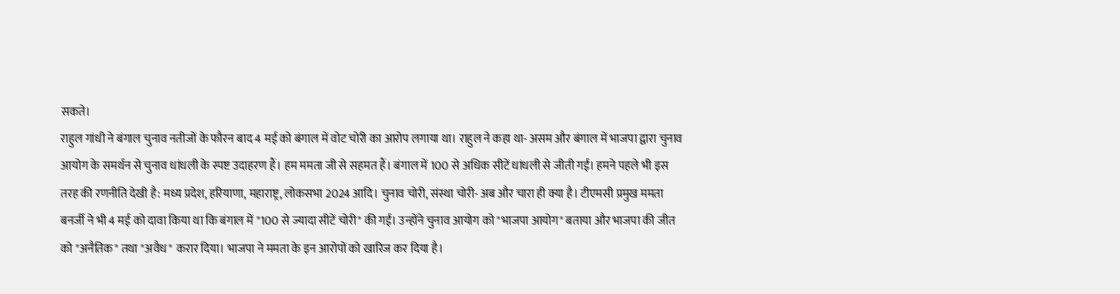सकते।
राहुल गांधी ने बंगाल चुनाव नतीजों के फौरन बाद 4 मई को बंगाल में वोट चोरी का आरोप लगाया था। राहुल ने कहा था- असम और बंगाल में भाजपा द्वारा चुनाव आयोग के समर्थन से चुनाव धांधली के स्पष्ट उदाहरण हैं। हम ममता जी से सहमत हैं। बंगाल में 100 से अधिक सीटें धांधली से जीती गईं। हमने पहले भी इस तरह की रणनीति देखी है: मध्य प्रदेश, हरियाणा, महाराष्ट्र, लोकसभा 2024 आदि। चुनाव चोरी, संस्था चोरी- अब और चारा ही क्या है। टीएमसी प्रमुख ममता बनर्जी ने भी 4 मई को दावा किया था कि बंगाल में "100 से ज्यादा सीटें चोरी" की गईं। उन्होंने चुनाव आयोग को "भाजपा आयोग" बताया और भाजपा की जीत को "अनैतिक" तथा "अवैध" करार दिया। भाजपा ने ममता के इन आरोपों को खारिज कर दिया है।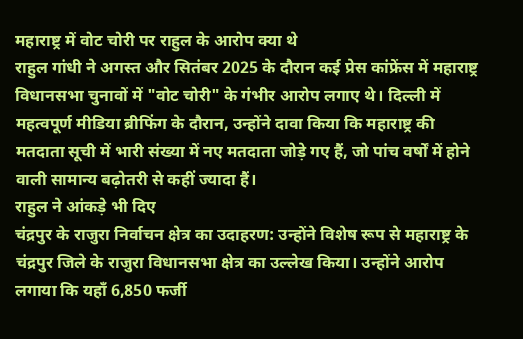महाराष्ट्र में वोट चोरी पर राहुल के आरोप क्या थे
राहुल गांधी ने अगस्त और सितंबर 2025 के दौरान कई प्रेस कांफ्रेंस में महाराष्ट्र विधानसभा चुनावों में "वोट चोरी" के गंभीर आरोप लगाए थे। दिल्ली में महत्वपूर्ण मीडिया ब्रीफिंग के दौरान, उन्होंने दावा किया कि महाराष्ट्र की मतदाता सूची में भारी संख्या में नए मतदाता जोड़े गए हैं, जो पांच वर्षों में होने वाली सामान्य बढ़ोतरी से कहीं ज्यादा हैं।
राहुल ने आंकड़े भी दिए
चंद्रपुर के राजुरा निर्वाचन क्षेत्र का उदाहरण: उन्होंने विशेष रूप से महाराष्ट्र के चंद्रपुर जिले के राजुरा विधानसभा क्षेत्र का उल्लेख किया। उन्होंने आरोप लगाया कि यहाँ 6,850 फर्जी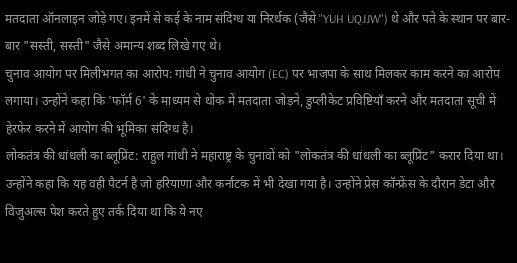मतदाता ऑनलाइन जोड़े गए। इनमें से कई के नाम संदिग्ध या निरर्थक (जैसे "YUH UQJJW") थे और पते के स्थान पर बार-बार "सस्ती, सस्ती" जैसे अमान्य शब्द लिखे गए थे।
चुनाव आयोग पर मिलीभगत का आरोप: गांधी ने चुनाव आयोग (EC) पर भाजपा के साथ मिलकर काम करने का आरोप लगाया। उन्होंने कहा कि 'फॉर्म 6' के माध्यम से थोक में मतदाता जोड़ने, डुप्लीकेट प्रविष्टियाँ करने और मतदाता सूची में हेरफेर करने में आयोग की भूमिका संदिग्ध है।
लोकतंत्र की धांधली का ब्लूप्रिंट: राहुल गांधी ने महाराष्ट्र के चुनावों को "लोकतंत्र की धांधली का ब्लूप्रिंट" करार दिया था। उन्होंने कहा कि यह वही पैटर्न है जो हरियाणा और कर्नाटक में भी देखा गया है। उन्होंने प्रेस कॉन्फ्रेंस के दौरान डेटा और विजुअल्स पेश करते हुए तर्क दिया था कि ये नए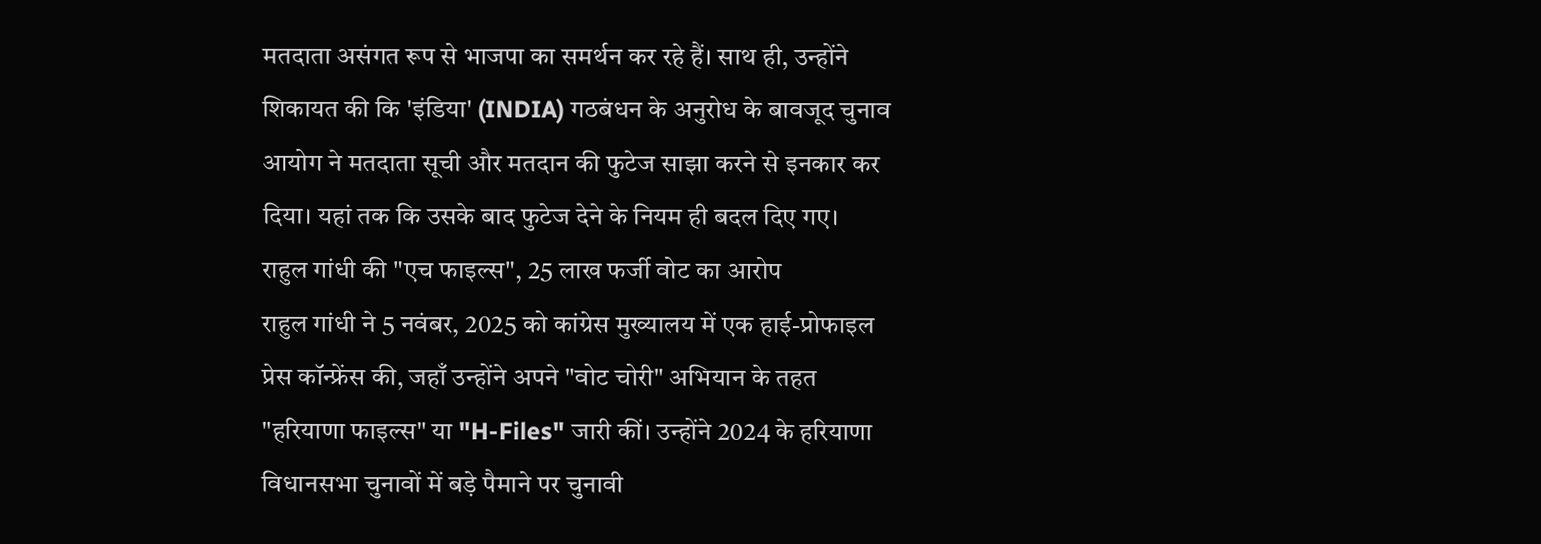मतदाता असंगत रूप से भाजपा का समर्थन कर रहे हैं। साथ ही, उन्होंने शिकायत की कि 'इंडिया' (INDIA) गठबंधन के अनुरोध के बावजूद चुनाव आयोग ने मतदाता सूची और मतदान की फुटेज साझा करने से इनकार कर दिया। यहां तक कि उसके बाद फुटेज देने के नियम ही बदल दिए गए।
राहुल गांधी की "एच फाइल्स", 25 लाख फर्जी वोट का आरोप
राहुल गांधी ने 5 नवंबर, 2025 को कांग्रेस मुख्यालय में एक हाई-प्रोफाइल प्रेस कॉन्फ्रेंस की, जहाँ उन्होंने अपने "वोट चोरी" अभियान के तहत "हरियाणा फाइल्स" या "H-Files" जारी कीं। उन्होंने 2024 के हरियाणा विधानसभा चुनावों में बड़े पैमाने पर चुनावी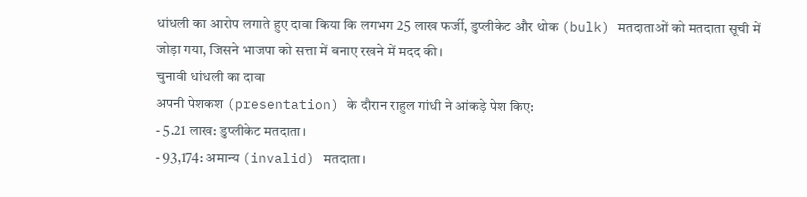धांधली का आरोप लगाते हुए दावा किया कि लगभग 25 लाख फर्जी, डुप्लीकेट और थोक (bulk) मतदाताओं को मतदाता सूची में जोड़ा गया, जिसने भाजपा को सत्ता में बनाए रखने में मदद की।
चुनावी धांधली का दावा
अपनी पेशकश (presentation) के दौरान राहुल गांधी ने आंकड़े पेश किए:
- 5.21 लाख: डुप्लीकेट मतदाता।
- 93,174: अमान्य (invalid) मतदाता।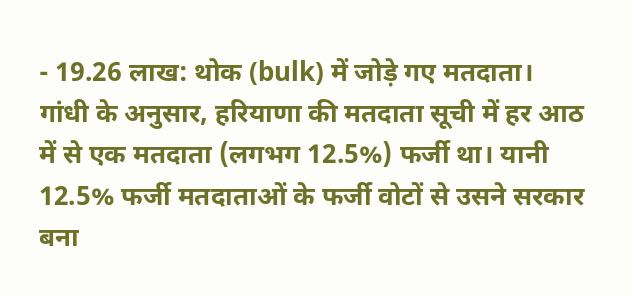- 19.26 लाख: थोक (bulk) में जोड़े गए मतदाता।
गांधी के अनुसार, हरियाणा की मतदाता सूची में हर आठ में से एक मतदाता (लगभग 12.5%) फर्जी था। यानी 12.5% फर्जी मतदाताओं के फर्जी वोटों से उसने सरकार बना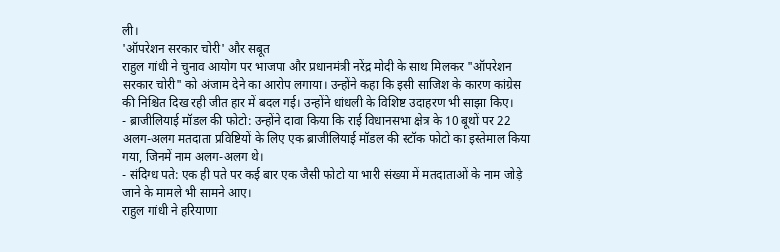ली।
'ऑपरेशन सरकार चोरी' और सबूत
राहुल गांधी ने चुनाव आयोग पर भाजपा और प्रधानमंत्री नरेंद्र मोदी के साथ मिलकर "ऑपरेशन सरकार चोरी" को अंजाम देने का आरोप लगाया। उन्होंने कहा कि इसी साजिश के कारण कांग्रेस की निश्चित दिख रही जीत हार में बदल गई। उन्होंने धांधली के विशिष्ट उदाहरण भी साझा किए।
- ब्राजीलियाई मॉडल की फोटो: उन्होंने दावा किया कि राई विधानसभा क्षेत्र के 10 बूथों पर 22 अलग-अलग मतदाता प्रविष्टियों के लिए एक ब्राजीलियाई मॉडल की स्टॉक फोटो का इस्तेमाल किया गया, जिनमें नाम अलग-अलग थे।
- संदिग्ध पते: एक ही पते पर कई बार एक जैसी फोटो या भारी संख्या में मतदाताओं के नाम जोड़े जाने के मामले भी सामने आए।
राहुल गांधी ने हरियाणा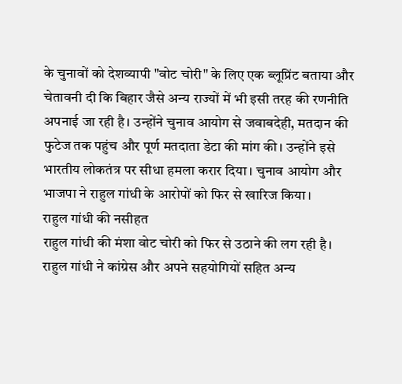के चुनावों को देशव्यापी "वोट चोरी" के लिए एक ब्लूप्रिंट बताया और चेतावनी दी कि बिहार जैसे अन्य राज्यों में भी इसी तरह की रणनीति अपनाई जा रही है। उन्होंने चुनाव आयोग से जवाबदेही, मतदान की फुटेज तक पहुंच और पूर्ण मतदाता डेटा की मांग की। उन्होंने इसे भारतीय लोकतंत्र पर सीधा हमला करार दिया। चुनाव आयोग और भाजपा ने राहुल गांधी के आरोपों को फिर से खारिज किया।
राहुल गांधी की नसीहत
राहुल गांधी की मंशा वोट चोरी को फिर से उठाने की लग रही है। राहुल गांधी ने कांग्रेस और अपने सहयोगियों सहित अन्य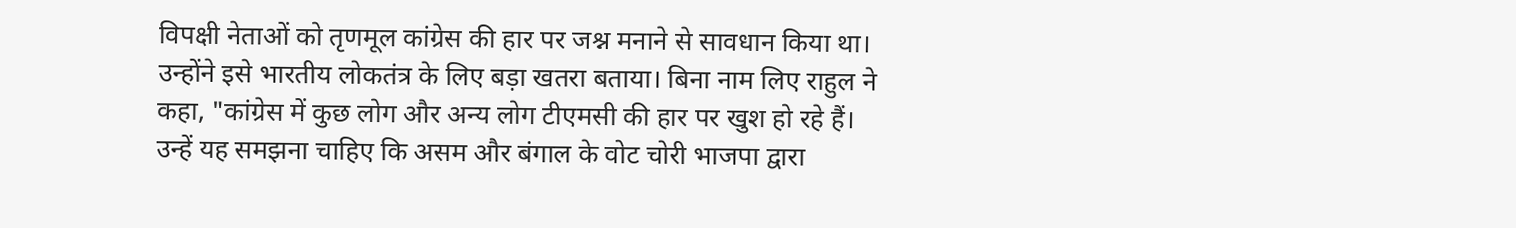विपक्षी नेताओं को तृणमूल कांग्रेस की हार पर जश्न मनाने से सावधान किया था। उन्होंने इसे भारतीय लोकतंत्र के लिए बड़ा खतरा बताया। बिना नाम लिए राहुल ने कहा, "कांग्रेस में कुछ लोग और अन्य लोग टीएमसी की हार पर खुश हो रहे हैं। उन्हें यह समझना चाहिए कि असम और बंगाल के वोट चोरी भाजपा द्वारा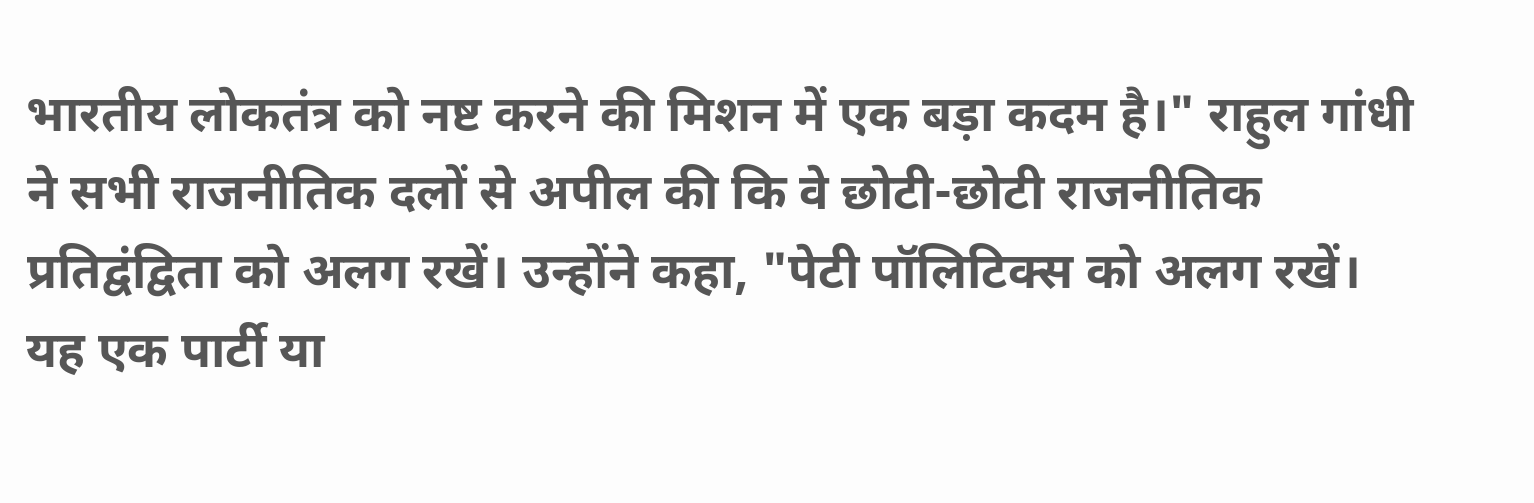भारतीय लोकतंत्र को नष्ट करने की मिशन में एक बड़ा कदम है।" राहुल गांधी ने सभी राजनीतिक दलों से अपील की कि वे छोटी-छोटी राजनीतिक प्रतिद्वंद्विता को अलग रखें। उन्होंने कहा, "पेटी पॉलिटिक्स को अलग रखें। यह एक पार्टी या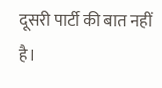दूसरी पार्टी की बात नहीं है।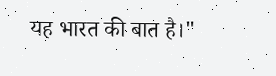यह भारत की बात है।"